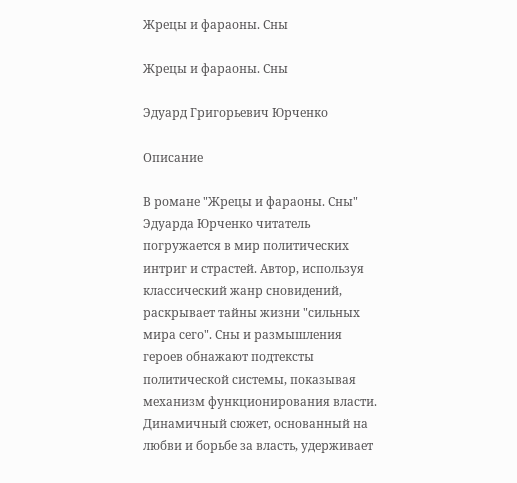Жрецы и фараоны. Сны

Жрецы и фараоны. Сны

Эдуард Григорьевич Юрченко

Описание

В романе "Жрецы и фараоны. Сны" Эдуарда Юрченко читатель погружается в мир политических интриг и страстей. Автор, используя классический жанр сновидений, раскрывает тайны жизни "сильных мира сего". Сны и размышления героев обнажают подтексты политической системы, показывая механизм функционирования власти. Динамичный сюжет, основанный на любви и борьбе за власть, удерживает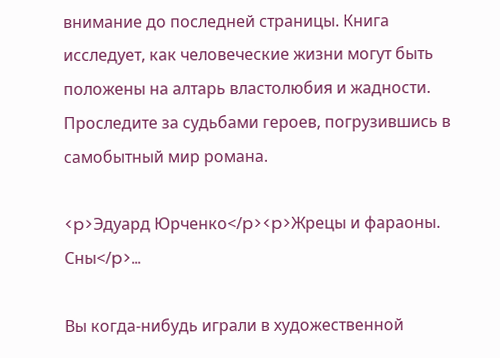внимание до последней страницы. Книга исследует, как человеческие жизни могут быть положены на алтарь властолюбия и жадности. Проследите за судьбами героев, погрузившись в самобытный мир романа.

<p>Эдуард Юрченко</p><p>Жрецы и фараоны. Сны</p>...

Вы когда-нибудь играли в художественной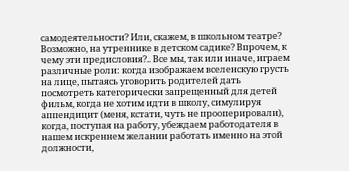самодеятельности? Или, скажем, в школьном театре? Возможно, на утреннике в детском садике? Впрочем, к чему эти предисловия?.. Все мы, так или иначе, играем различные роли: когда изображаем вселенскую грусть на лице, пытаясь уговорить родителей дать посмотреть категорически запрещенный для детей фильм, когда не хотим идти в школу, симулируя аппендицит (меня, кстати, чуть не прооперировали), когда, поступая на работу, убеждаем работодателя в нашем искреннем желании работать именно на этой должности,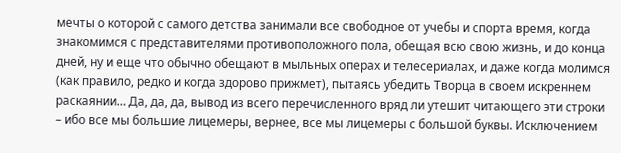мечты о которой с самого детства занимали все свободное от учебы и спорта время, когда знакомимся с представителями противоположного пола, обещая всю свою жизнь, и до конца дней, ну и еще что обычно обещают в мыльных операх и телесериалах, и даже когда молимся (как правило, редко и когда здорово прижмет), пытаясь убедить Творца в своем искреннем раскаянии… Да, да, да, вывод из всего перечисленного вряд ли утешит читающего эти строки – ибо все мы большие лицемеры, вернее, все мы лицемеры с большой буквы. Исключением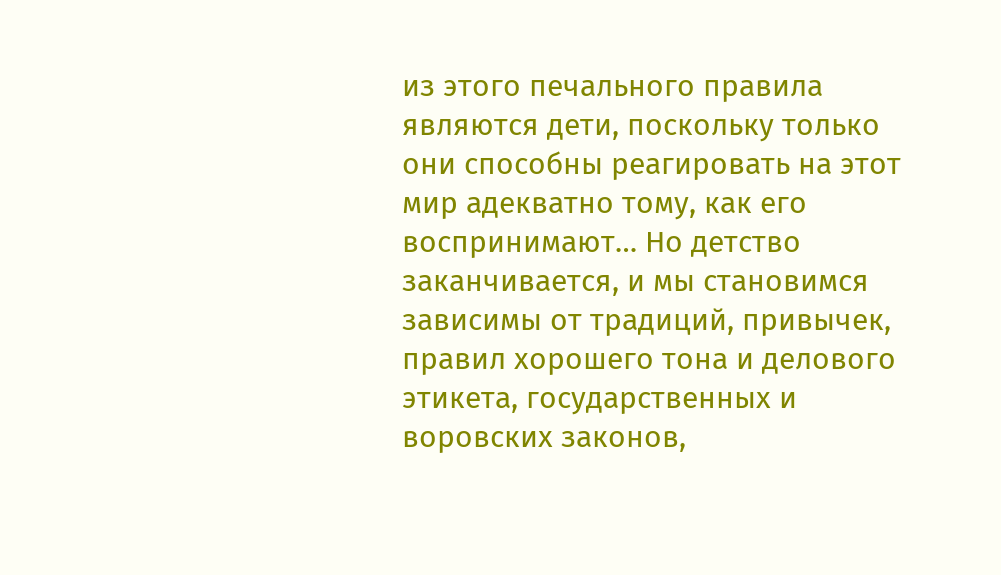из этого печального правила являются дети, поскольку только они способны реагировать на этот мир адекватно тому, как его воспринимают… Но детство заканчивается, и мы становимся зависимы от традиций, привычек, правил хорошего тона и делового этикета, государственных и воровских законов,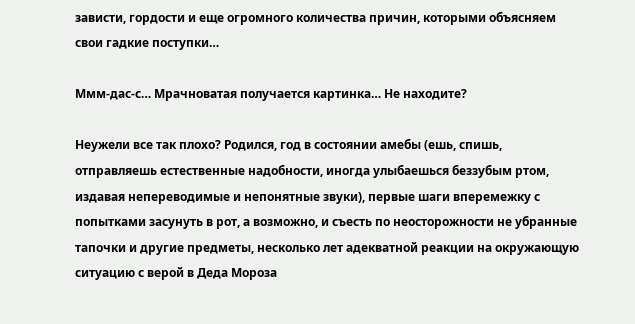зависти, гордости и еще огромного количества причин, которыми объясняем свои гадкие поступки…

Ммм-дас-с… Мрачноватая получается картинка… Не находите?

Неужели все так плохо? Родился, год в состоянии амебы (ешь, спишь, отправляешь естественные надобности, иногда улыбаешься беззубым ртом, издавая непереводимые и непонятные звуки), первые шаги вперемежку с попытками засунуть в рот, а возможно, и съесть по неосторожности не убранные тапочки и другие предметы, несколько лет адекватной реакции на окружающую ситуацию с верой в Деда Мороза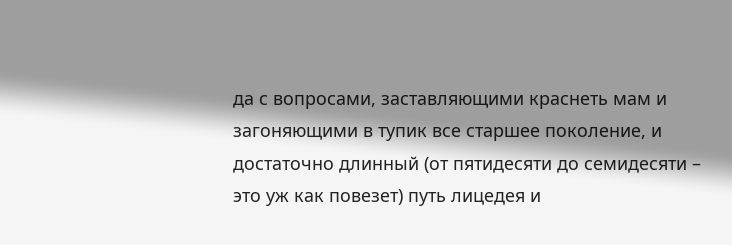да с вопросами, заставляющими краснеть мам и загоняющими в тупик все старшее поколение, и достаточно длинный (от пятидесяти до семидесяти – это уж как повезет) путь лицедея и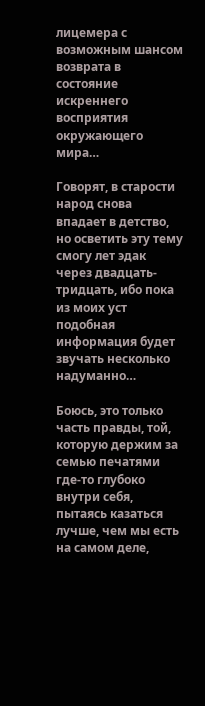лицемера с возможным шансом возврата в состояние искреннего восприятия окружающего мира…

Говорят, в старости народ снова впадает в детство, но осветить эту тему смогу лет эдак через двадцать-тридцать, ибо пока из моих уст подобная информация будет звучать несколько надуманно…

Боюсь, это только часть правды, той, которую держим за семью печатями где-то глубоко внутри себя, пытаясь казаться лучше, чем мы есть на самом деле,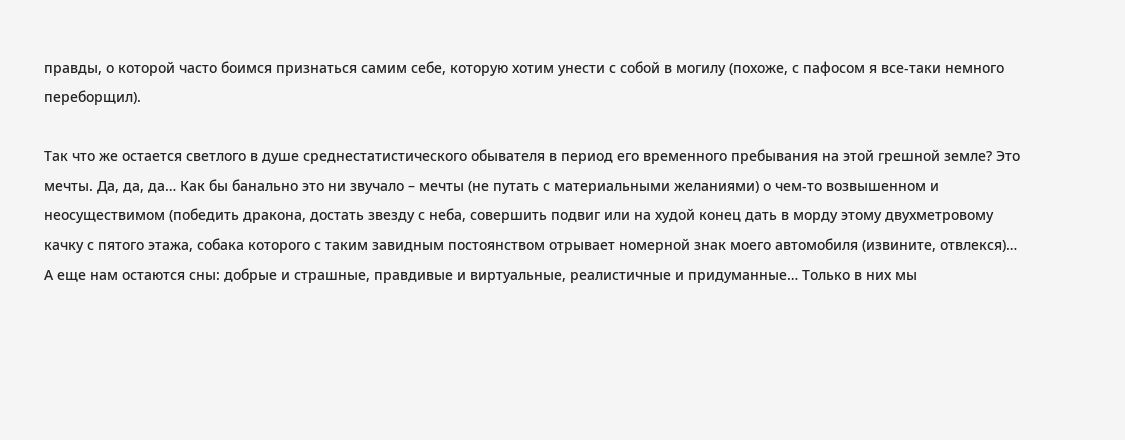правды, о которой часто боимся признаться самим себе, которую хотим унести с собой в могилу (похоже, с пафосом я все-таки немного переборщил).

Так что же остается светлого в душе среднестатистического обывателя в период его временного пребывания на этой грешной земле? Это мечты. Да, да, да… Как бы банально это ни звучало – мечты (не путать с материальными желаниями) о чем-то возвышенном и неосуществимом (победить дракона, достать звезду с неба, совершить подвиг или на худой конец дать в морду этому двухметровому качку с пятого этажа, собака которого с таким завидным постоянством отрывает номерной знак моего автомобиля (извините, отвлекся)… А еще нам остаются сны: добрые и страшные, правдивые и виртуальные, реалистичные и придуманные… Только в них мы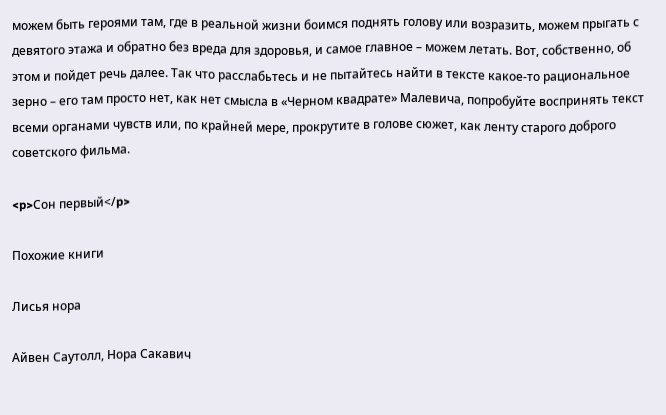можем быть героями там, где в реальной жизни боимся поднять голову или возразить, можем прыгать с девятого этажа и обратно без вреда для здоровья, и самое главное – можем летать. Вот, собственно, об этом и пойдет речь далее. Так что расслабьтесь и не пытайтесь найти в тексте какое-то рациональное зерно – его там просто нет, как нет смысла в «Черном квадрате» Малевича, попробуйте воспринять текст всеми органами чувств или, по крайней мере, прокрутите в голове сюжет, как ленту старого доброго советского фильма.

<p>Сон первый</p>

Похожие книги

Лисья нора

Айвен Саутолл, Нора Сакавич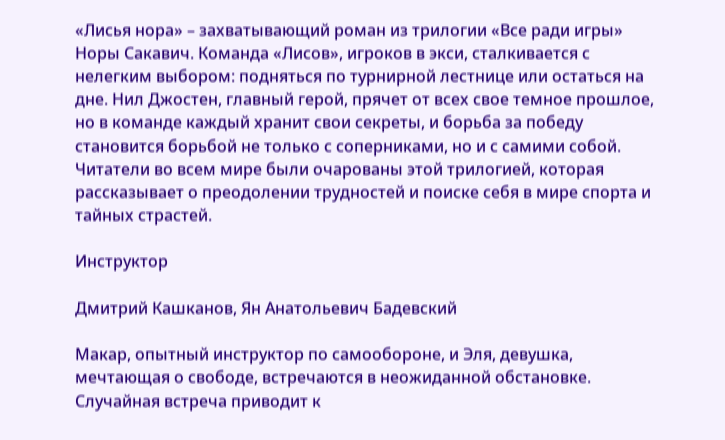«Лисья нора» – захватывающий роман из трилогии «Все ради игры» Норы Сакавич. Команда «Лисов», игроков в экси, сталкивается с нелегким выбором: подняться по турнирной лестнице или остаться на дне. Нил Джостен, главный герой, прячет от всех свое темное прошлое, но в команде каждый хранит свои секреты, и борьба за победу становится борьбой не только с соперниками, но и с самими собой. Читатели во всем мире были очарованы этой трилогией, которая рассказывает о преодолении трудностей и поиске себя в мире спорта и тайных страстей.

Инструктор

Дмитрий Кашканов, Ян Анатольевич Бадевский

Макар, опытный инструктор по самообороне, и Эля, девушка, мечтающая о свободе, встречаются в неожиданной обстановке. Случайная встреча приводит к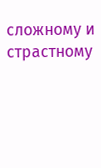сложному и страстному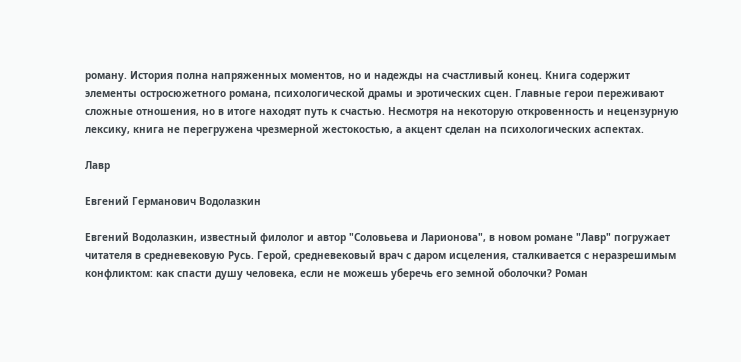роману. История полна напряженных моментов, но и надежды на счастливый конец. Книга содержит элементы остросюжетного романа, психологической драмы и эротических сцен. Главные герои переживают сложные отношения, но в итоге находят путь к счастью. Несмотря на некоторую откровенность и нецензурную лексику, книга не перегружена чрезмерной жестокостью, а акцент сделан на психологических аспектах.

Лавр

Евгений Германович Водолазкин

Евгений Водолазкин, известный филолог и автор "Соловьева и Ларионова", в новом романе "Лавр" погружает читателя в средневековую Русь. Герой, средневековый врач с даром исцеления, сталкивается с неразрешимым конфликтом: как спасти душу человека, если не можешь уберечь его земной оболочки? Роман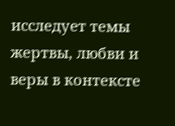исследует темы жертвы, любви и веры в контексте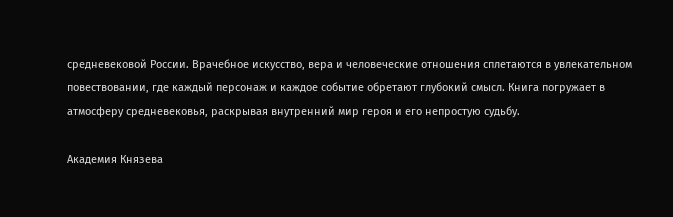средневековой России. Врачебное искусство, вера и человеческие отношения сплетаются в увлекательном повествовании, где каждый персонаж и каждое событие обретают глубокий смысл. Книга погружает в атмосферу средневековья, раскрывая внутренний мир героя и его непростую судьбу.

Академия Князева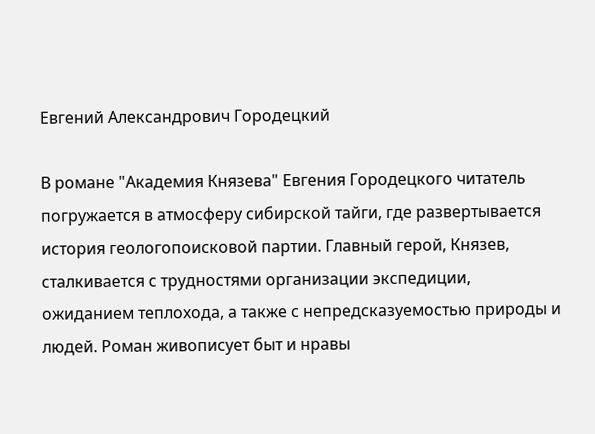Евгений Александрович Городецкий

В романе "Академия Князева" Евгения Городецкого читатель погружается в атмосферу сибирской тайги, где развертывается история геологопоисковой партии. Главный герой, Князев, сталкивается с трудностями организации экспедиции, ожиданием теплохода, а также с непредсказуемостью природы и людей. Роман живописует быт и нравы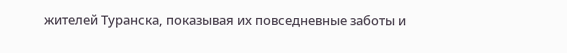жителей Туранска, показывая их повседневные заботы и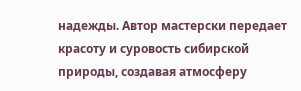надежды. Автор мастерски передает красоту и суровость сибирской природы, создавая атмосферу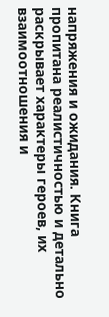напряжения и ожидания. Книга пропитана реалистичностью и детально раскрывает характеры героев, их взаимоотношения и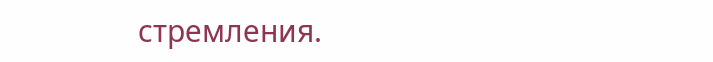стремления.